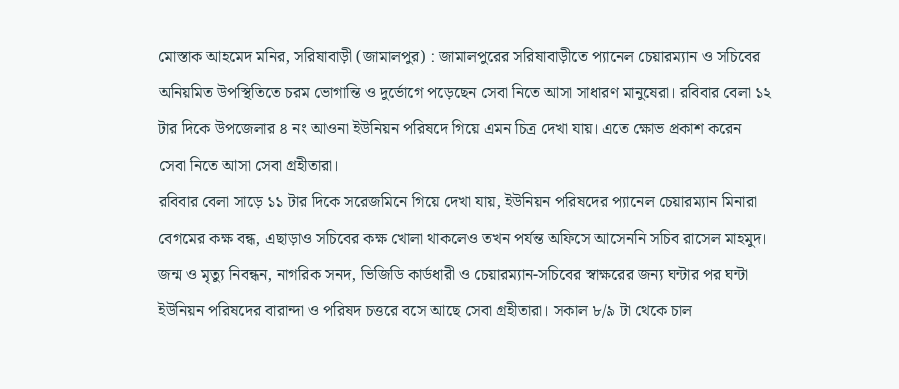মোস্তাক আহমেদ মনির, সরিষাবাড়ী (জামালপুর) : জামালপুরের সরিষাবাড়ীতে প্যানেল চেয়ারম্যান ও সচিবের অনিয়মিত উপস্থিতিতে চরম ভোগান্তি ও দুর্ভোগে পড়েছেন সেবা নিতে আসা সাধারণ মানুষেরা। রবিবার বেলা ১২ টার দিকে উপজেলার ৪ নং আওনা ইউনিয়ন পরিষদে গিয়ে এমন চিত্র দেখা যায়। এতে ক্ষোভ প্রকাশ করেন সেবা নিতে আসা সেবা গ্রহীতারা।
রবিবার বেলা সাড়ে ১১ টার দিকে সরেজমিনে গিয়ে দেখা যায়, ইউনিয়ন পরিষদের প্যানেল চেয়ারম্যান মিনারা বেগমের কক্ষ বন্ধ, এছাড়াও সচিবের কক্ষ খোলা থাকলেও তখন পর্যন্ত অফিসে আসেননি সচিব রাসেল মাহমুদ। জন্ম ও মৃত্যু নিবন্ধন, নাগরিক সনদ, ভিজিডি কার্ডধারী ও চেয়ারম্যান-সচিবের স্বাক্ষরের জন্য ঘন্টার পর ঘন্টা ইউনিয়ন পরিষদের বারান্দা ও পরিষদ চত্তরে বসে আছে সেবা গ্রহীতারা। সকাল ৮/৯ টা থেকে চাল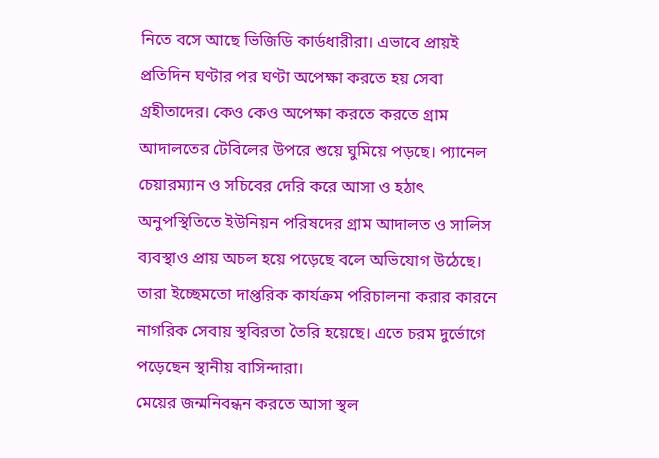নিতে বসে আছে ভিজিডি কার্ডধারীরা। এভাবে প্রায়ই প্রতিদিন ঘণ্টার পর ঘণ্টা অপেক্ষা করতে হয় সেবা গ্রহীতাদের। কেও কেও অপেক্ষা করতে করতে গ্রাম আদালতের টেবিলের উপরে শুয়ে ঘুমিয়ে পড়ছে। প্যানেল চেয়ারম্যান ও সচিবের দেরি করে আসা ও হঠাৎ অনুপস্থিতিতে ইউনিয়ন পরিষদের গ্রাম আদালত ও সালিস ব্যবস্থাও প্রায় অচল হয়ে পড়েছে বলে অভিযোগ উঠেছে। তারা ইচ্ছেমতো দাপ্তরিক কার্যক্রম পরিচালনা করার কারনে নাগরিক সেবায় স্থবিরতা তৈরি হয়েছে। এতে চরম দুর্ভোগে পড়েছেন স্থানীয় বাসিন্দারা।
মেয়ের জন্মনিবন্ধন করতে আসা স্থল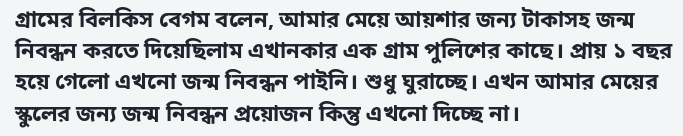গ্রামের বিলকিস বেগম বলেন, আমার মেয়ে আয়শার জন্য টাকাসহ জন্ম নিবন্ধন করতে দিয়েছিলাম এখানকার এক গ্রাম পুলিশের কাছে। প্রায় ১ বছর হয়ে গেলো এখনো জন্ম নিবন্ধন পাইনি। শুধু ঘুরাচ্ছে। এখন আমার মেয়ের স্কুলের জন্য জন্ম নিবন্ধন প্রয়োজন কিন্তু এখনো দিচ্ছে না।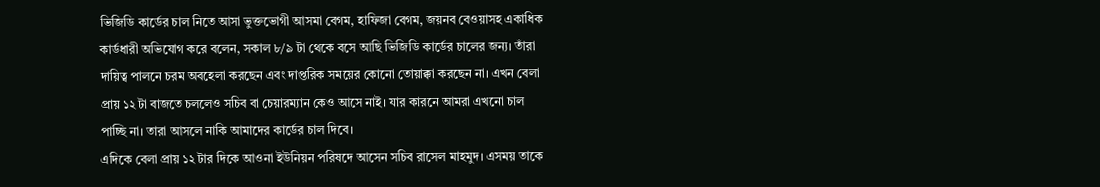ভিজিডি কার্ডের চাল নিতে আসা ভুক্তভোগী আসমা বেগম, হাফিজা বেগম, জয়নব বেওয়াসহ একাধিক কার্ডধারী অভিযোগ করে বলেন, সকাল ৮/৯ টা থেকে বসে আছি ভিজিডি কার্ডের চালের জন্য। তাঁরা দায়িত্ব পালনে চরম অবহেলা করছেন এবং দাপ্তরিক সময়ের কোনো তোয়াক্কা করছেন না। এখন বেলা প্রায় ১২ টা বাজতে চললেও সচিব বা চেয়ারম্যান কেও আসে নাই। যার কারনে আমরা এখনো চাল পাচ্ছি না। তারা আসলে নাকি আমাদের কার্ডের চাল দিবে।
এদিকে বেলা প্রায় ১২ টার দিকে আওনা ইউনিয়ন পরিষদে আসেন সচিব রাসেল মাহমুদ। এসময় তাকে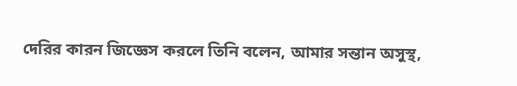দেরির কারন জিজ্ঞেস করলে তিনি বলেন, আমার সন্তান অসুস্থ,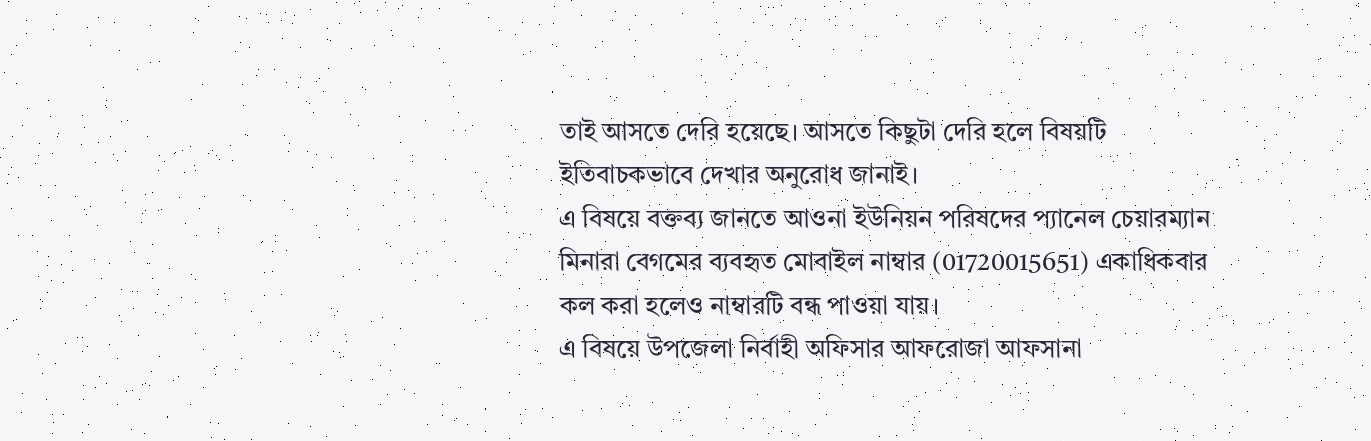তাই আসতে দেরি হয়েছে। আসতে কিছুটা দেরি হলে বিষয়টি ইতিবাচকভাবে দেখার অনুরোধ জানাই।
এ বিষয়ে বক্তব্য জানতে আওনা ইউনিয়ন পরিষদের প্যানেল চেয়ারম্যান মিনারা বেগমের ব্যবহৃত মোবাইল নাম্বার (01720015651) একাধিকবার কল করা হলেও নাম্বারটি বন্ধ পাওয়া যায়।
এ বিষয়ে উপজেলা নির্বাহী অফিসার আফরোজা আফসানা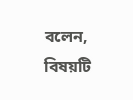বলেন, বিষয়টি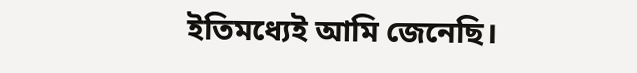ইতিমধ্যেই আমি জেনেছি।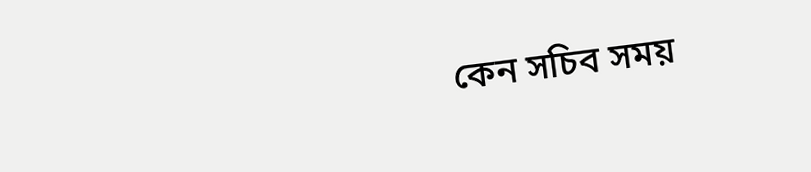কেন সচিব সময়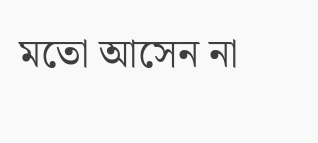মতো আসেন না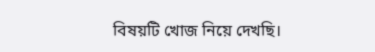বিষয়টি খোজ নিয়ে দেখছি।